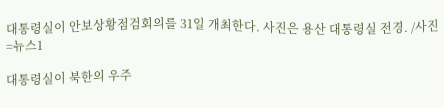대통령실이 안보상황점검회의를 31일 개최한다. 사진은 용산 대통령실 전경. /사진=뉴스1

대통령실이 북한의 우주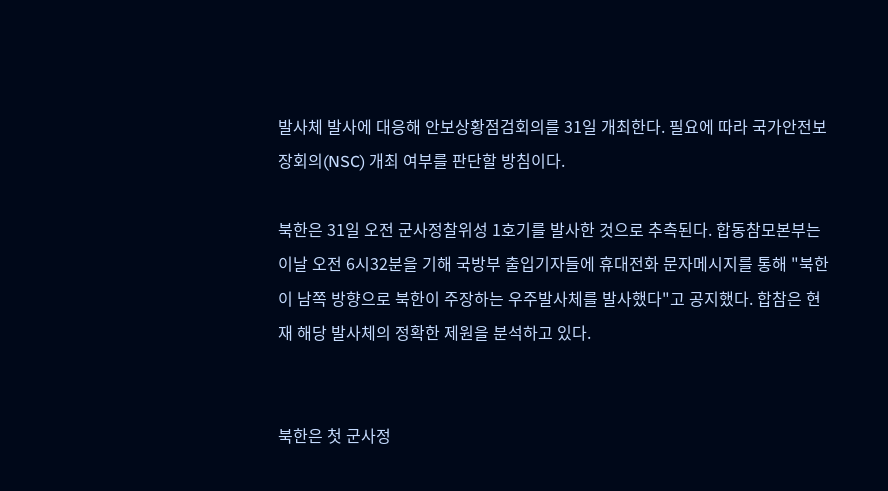발사체 발사에 대응해 안보상황점검회의를 31일 개최한다. 필요에 따라 국가안전보장회의(NSC) 개최 여부를 판단할 방침이다.

북한은 31일 오전 군사정찰위성 1호기를 발사한 것으로 추측된다. 합동참모본부는 이날 오전 6시32분을 기해 국방부 출입기자들에 휴대전화 문자메시지를 통해 "북한이 남쪽 방향으로 북한이 주장하는 우주발사체를 발사했다"고 공지했다. 합참은 현재 해당 발사체의 정확한 제원을 분석하고 있다.


북한은 첫 군사정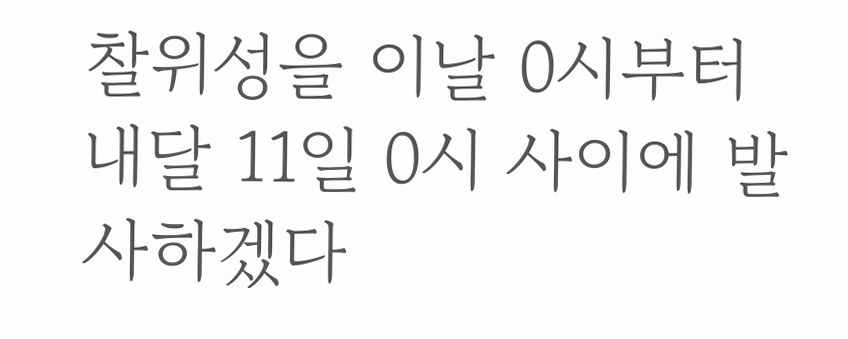찰위성을 이날 0시부터 내달 11일 0시 사이에 발사하겠다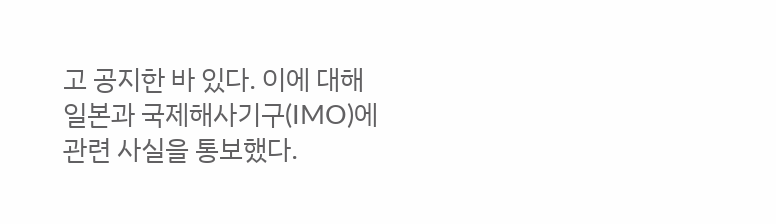고 공지한 바 있다. 이에 대해 일본과 국제해사기구(IMO)에 관련 사실을 통보했다.